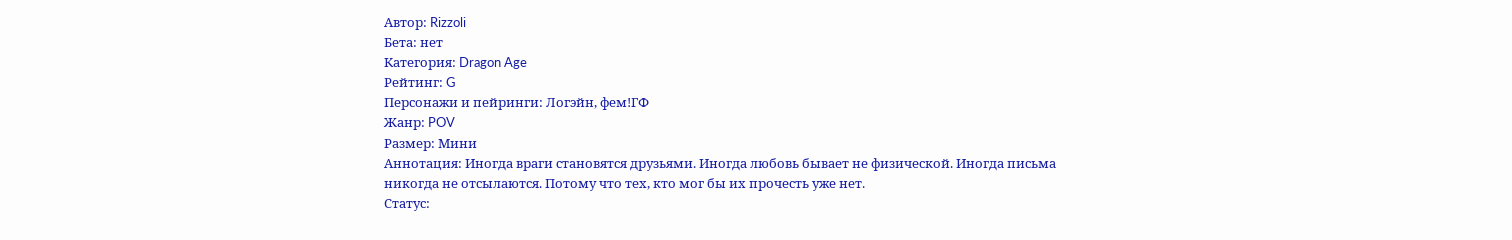Автор: Rizzoli
Бета: нет
Категория: Dragon Age
Рейтинг: G
Персонажи и пейринги: Логэйн, фем!ГФ
Жанр: POV
Размер: Мини
Аннотация: Иногда враги становятся друзьями. Иногда любовь бывает не физической. Иногда письма никогда не отсылаются. Потому что тех, кто мог бы их прочесть уже нет.
Статус: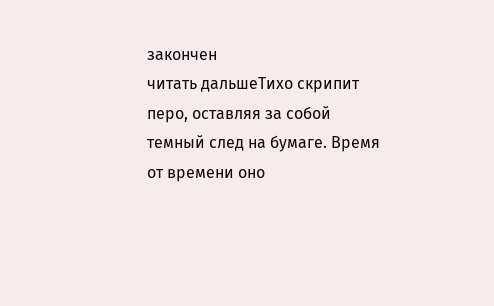закончен
читать дальшеТихо скрипит перо, оставляя за собой темный след на бумаге. Время от времени оно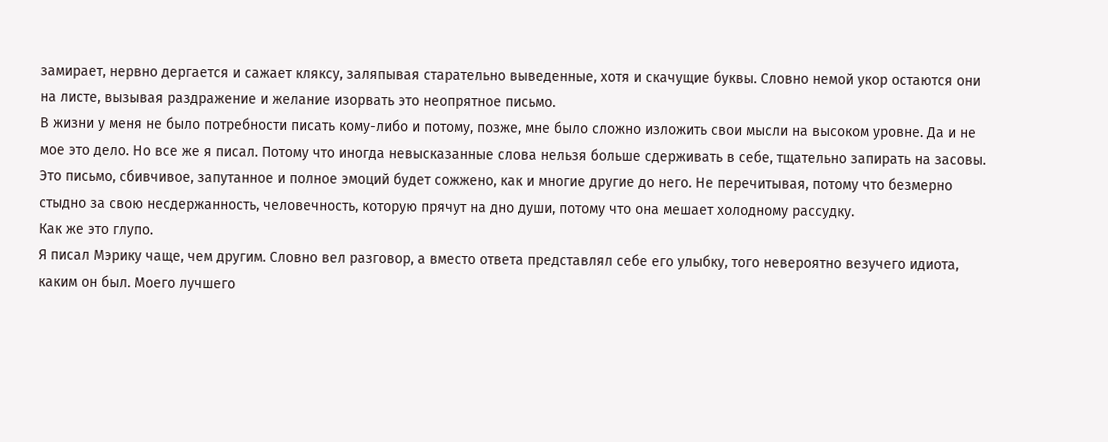замирает, нервно дергается и сажает кляксу, заляпывая старательно выведенные, хотя и скачущие буквы. Словно немой укор остаются они на листе, вызывая раздражение и желание изорвать это неопрятное письмо.
В жизни у меня не было потребности писать кому-либо и потому, позже, мне было сложно изложить свои мысли на высоком уровне. Да и не мое это дело. Но все же я писал. Потому что иногда невысказанные слова нельзя больше сдерживать в себе, тщательно запирать на засовы. Это письмо, сбивчивое, запутанное и полное эмоций будет сожжено, как и многие другие до него. Не перечитывая, потому что безмерно стыдно за свою несдержанность, человечность, которую прячут на дно души, потому что она мешает холодному рассудку.
Как же это глупо.
Я писал Мэрику чаще, чем другим. Словно вел разговор, а вместо ответа представлял себе его улыбку, того невероятно везучего идиота, каким он был. Моего лучшего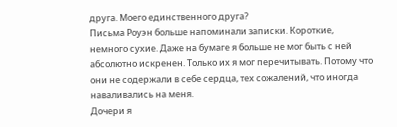друга. Моего единственного друга?
Письма Роуэн больше напоминали записки. Короткие, немного сухие. Даже на бумаге я больше не мог быть с ней абсолютно искренен. Только их я мог перечитывать. Потому что они не содержали в себе сердца, тех сожалений, что иногда наваливались на меня.
Дочери я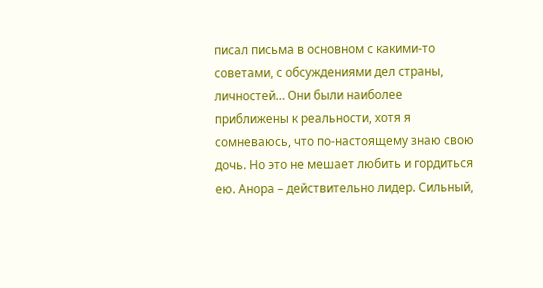писал письма в основном с какими-то советами, с обсуждениями дел страны, личностей… Они были наиболее приближены к реальности, хотя я сомневаюсь, что по-настоящему знаю свою дочь. Но это не мешает любить и гордиться ею. Анора – действительно лидер. Сильный,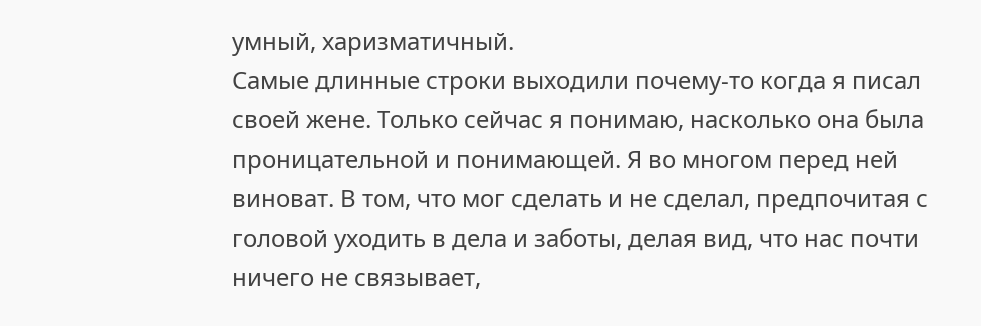умный, харизматичный.
Самые длинные строки выходили почему-то когда я писал своей жене. Только сейчас я понимаю, насколько она была проницательной и понимающей. Я во многом перед ней виноват. В том, что мог сделать и не сделал, предпочитая с головой уходить в дела и заботы, делая вид, что нас почти ничего не связывает,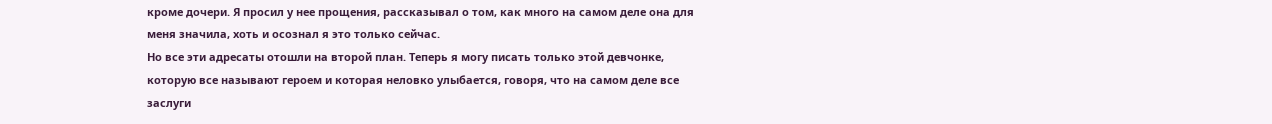кроме дочери. Я просил у нее прощения, рассказывал о том, как много на самом деле она для меня значила, хоть и осознал я это только сейчас.
Но все эти адресаты отошли на второй план. Теперь я могу писать только этой девчонке, которую все называют героем и которая неловко улыбается, говоря, что на самом деле все заслуги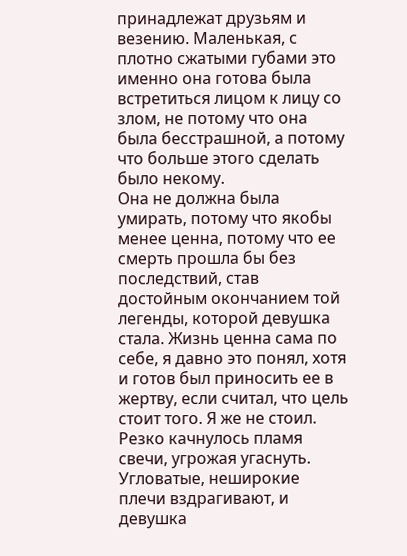принадлежат друзьям и везению. Маленькая, с плотно сжатыми губами это именно она готова была встретиться лицом к лицу со злом, не потому что она была бесстрашной, а потому что больше этого сделать было некому.
Она не должна была умирать, потому что якобы менее ценна, потому что ее смерть прошла бы без последствий, став достойным окончанием той легенды, которой девушка стала. Жизнь ценна сама по себе, я давно это понял, хотя и готов был приносить ее в жертву, если считал, что цель стоит того. Я же не стоил.
Резко качнулось пламя свечи, угрожая угаснуть. Угловатые, неширокие плечи вздрагивают, и девушка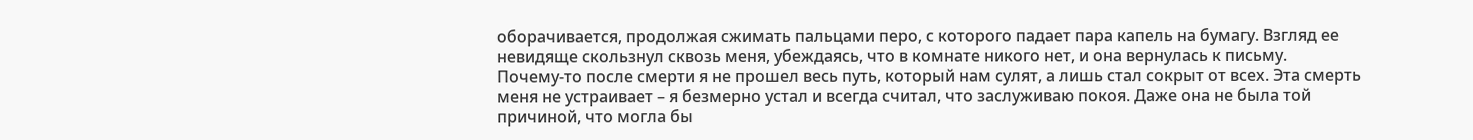оборачивается, продолжая сжимать пальцами перо, с которого падает пара капель на бумагу. Взгляд ее невидяще скользнул сквозь меня, убеждаясь, что в комнате никого нет, и она вернулась к письму.
Почему-то после смерти я не прошел весь путь, который нам сулят, а лишь стал сокрыт от всех. Эта смерть меня не устраивает – я безмерно устал и всегда считал, что заслуживаю покоя. Даже она не была той причиной, что могла бы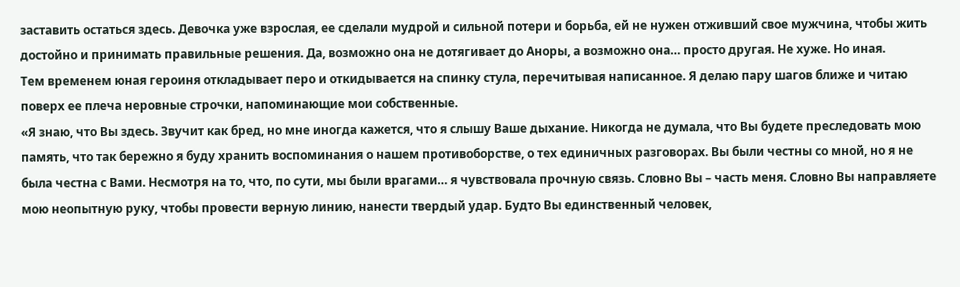заставить остаться здесь. Девочка уже взрослая, ее сделали мудрой и сильной потери и борьба, ей не нужен отживший свое мужчина, чтобы жить достойно и принимать правильные решения. Да, возможно она не дотягивает до Аноры, а возможно она… просто другая. Не хуже. Но иная.
Тем временем юная героиня откладывает перо и откидывается на спинку стула, перечитывая написанное. Я делаю пару шагов ближе и читаю поверх ее плеча неровные строчки, напоминающие мои собственные.
«Я знаю, что Вы здесь. Звучит как бред, но мне иногда кажется, что я слышу Ваше дыхание. Никогда не думала, что Вы будете преследовать мою память, что так бережно я буду хранить воспоминания о нашем противоборстве, о тех единичных разговорах. Вы были честны со мной, но я не была честна с Вами. Несмотря на то, что, по сути, мы были врагами… я чувствовала прочную связь. Словно Вы – часть меня. Словно Вы направляете мою неопытную руку, чтобы провести верную линию, нанести твердый удар. Будто Вы единственный человек,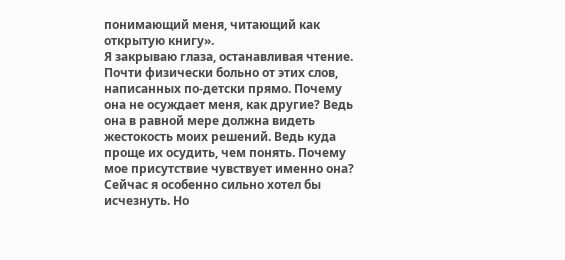понимающий меня, читающий как открытую книгу».
Я закрываю глаза, останавливая чтение. Почти физически больно от этих слов, написанных по-детски прямо. Почему она не осуждает меня, как другие? Ведь она в равной мере должна видеть жестокость моих решений. Ведь куда проще их осудить, чем понять. Почему мое присутствие чувствует именно она?
Сейчас я особенно сильно хотел бы исчезнуть. Но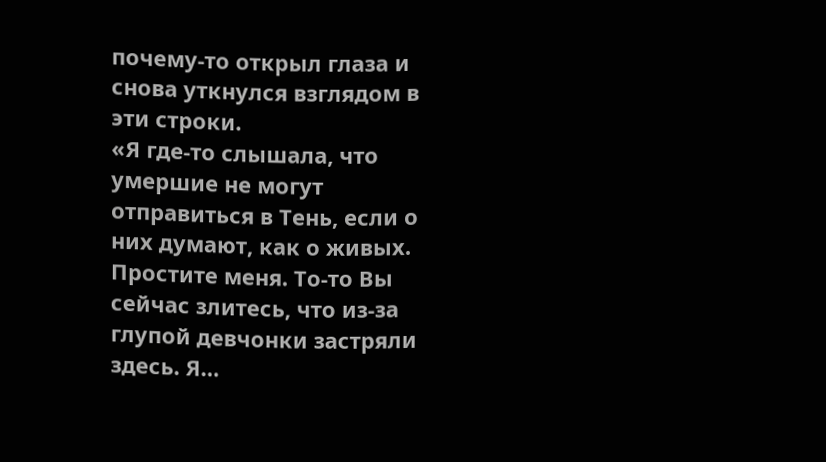почему-то открыл глаза и снова уткнулся взглядом в эти строки.
«Я где-то слышала, что умершие не могут отправиться в Тень, если о них думают, как о живых. Простите меня. То-то Вы сейчас злитесь, что из-за глупой девчонки застряли здесь. Я…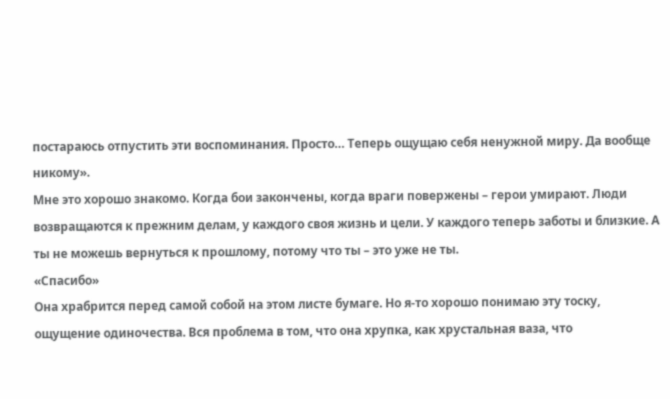постараюсь отпустить эти воспоминания. Просто… Теперь ощущаю себя ненужной миру. Да вообще никому».
Мне это хорошо знакомо. Когда бои закончены, когда враги повержены – герои умирают. Люди возвращаются к прежним делам, у каждого своя жизнь и цели. У каждого теперь заботы и близкие. А ты не можешь вернуться к прошлому, потому что ты – это уже не ты.
«Спасибо»
Она храбрится перед самой собой на этом листе бумаге. Но я-то хорошо понимаю эту тоску, ощущение одиночества. Вся проблема в том, что она хрупка, как хрустальная ваза, что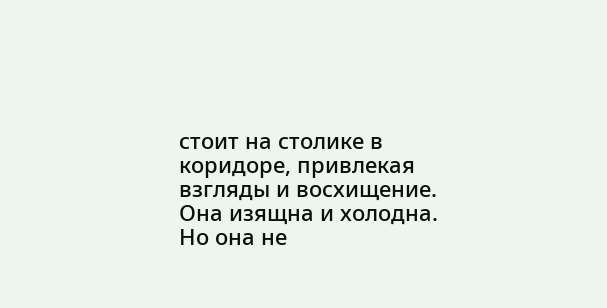стоит на столике в коридоре, привлекая взгляды и восхищение. Она изящна и холодна. Но она не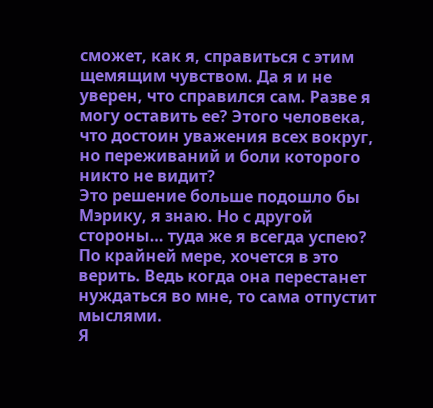сможет, как я, справиться с этим щемящим чувством. Да я и не уверен, что справился сам. Разве я могу оставить ее? Этого человека, что достоин уважения всех вокруг, но переживаний и боли которого никто не видит?
Это решение больше подошло бы Мэрику, я знаю. Но с другой стороны… туда же я всегда успею? По крайней мере, хочется в это верить. Ведь когда она перестанет нуждаться во мне, то сама отпустит мыслями.
Я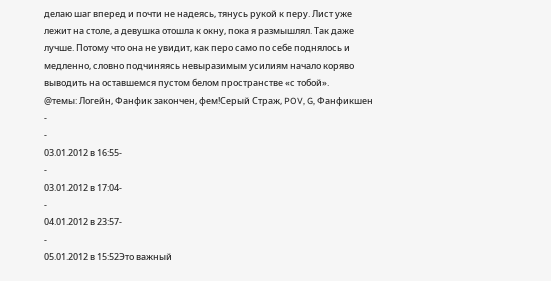делаю шаг вперед и почти не надеясь, тянусь рукой к перу. Лист уже лежит на столе, а девушка отошла к окну, пока я размышлял. Так даже лучше. Потому что она не увидит, как перо само по себе поднялось и медленно, словно подчиняясь невыразимым усилиям начало коряво выводить на оставшемся пустом белом пространстве «с тобой».
@темы: Логейн, Фанфик закончен, фем!Серый Страж, POV, G, Фанфикшен
-
-
03.01.2012 в 16:55-
-
03.01.2012 в 17:04-
-
04.01.2012 в 23:57-
-
05.01.2012 в 15:52Это важный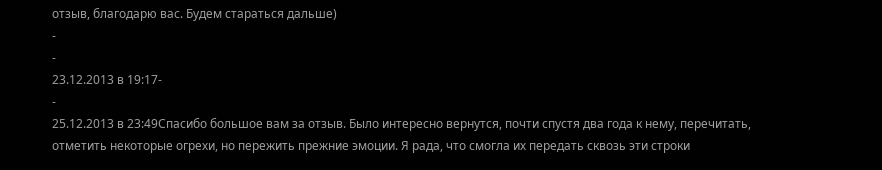отзыв, благодарю вас. Будем стараться дальше)
-
-
23.12.2013 в 19:17-
-
25.12.2013 в 23:49Спасибо большое вам за отзыв. Было интересно вернутся, почти спустя два года к нему, перечитать, отметить некоторые огрехи, но пережить прежние эмоции. Я рада, что смогла их передать сквозь эти строки